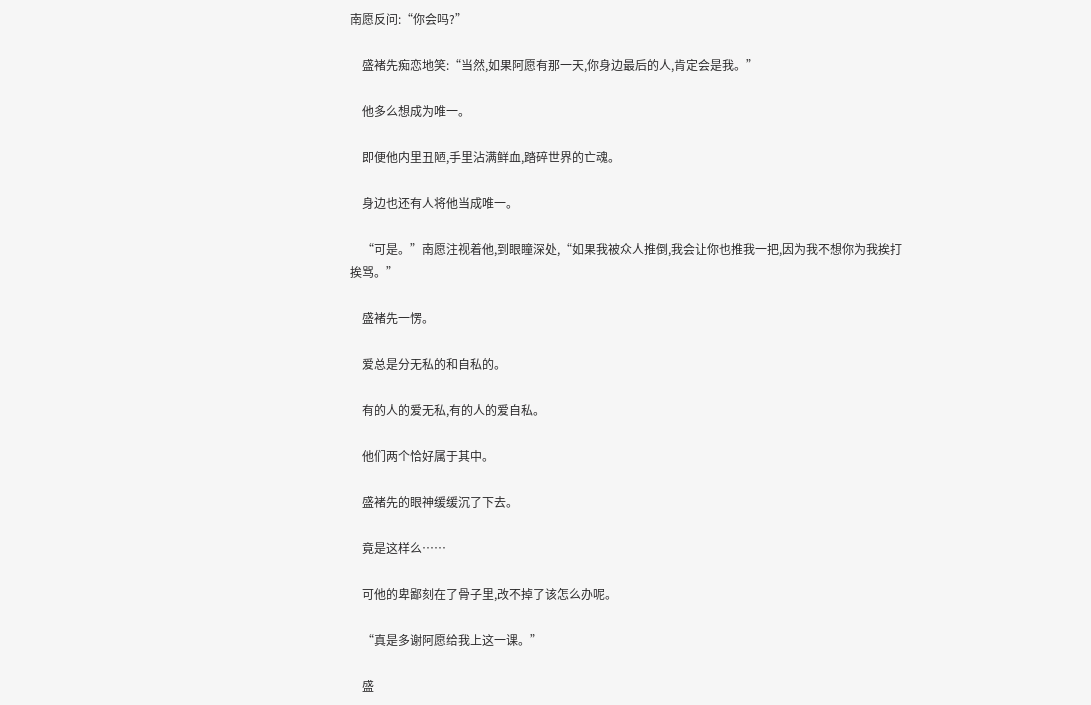南愿反问:“你会吗?”

    盛褚先痴恋地笑:“当然,如果阿愿有那一天,你身边最后的人,肯定会是我。”

    他多么想成为唯一。

    即便他内里丑陋,手里沾满鲜血,踏碎世界的亡魂。

    身边也还有人将他当成唯一。

    “可是。”南愿注视着他,到眼瞳深处,“如果我被众人推倒,我会让你也推我一把,因为我不想你为我挨打挨骂。”

    盛褚先一愣。

    爱总是分无私的和自私的。

    有的人的爱无私,有的人的爱自私。

    他们两个恰好属于其中。

    盛褚先的眼神缓缓沉了下去。

    竟是这样么……

    可他的卑鄙刻在了骨子里,改不掉了该怎么办呢。

    “真是多谢阿愿给我上这一课。”

    盛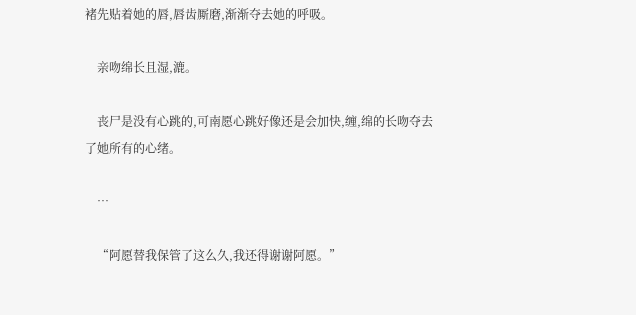褚先贴着她的唇,唇齿厮磨,渐渐夺去她的呼吸。

    亲吻绵长且湿,漉。

    丧尸是没有心跳的,可南愿心跳好像还是会加快,缠,绵的长吻夺去了她所有的心绪。

    …

    “阿愿替我保管了这么久,我还得谢谢阿愿。”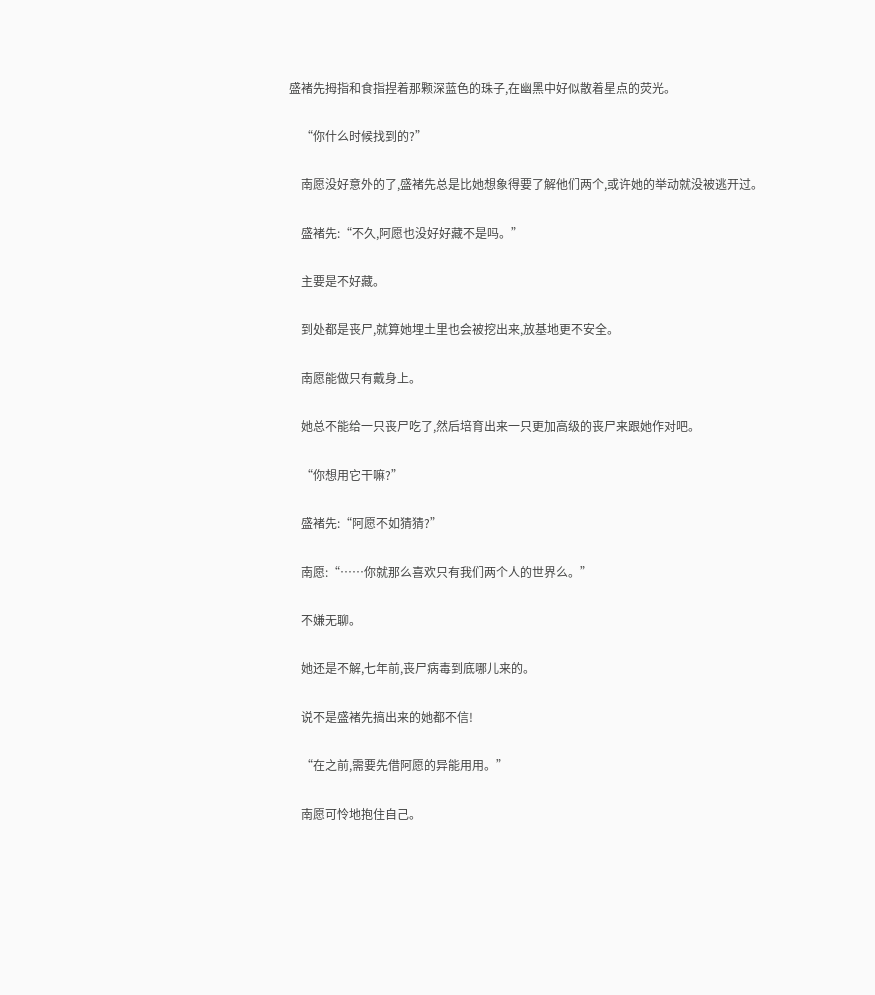盛褚先拇指和食指捏着那颗深蓝色的珠子,在幽黑中好似散着星点的荧光。

    “你什么时候找到的?”

    南愿没好意外的了,盛褚先总是比她想象得要了解他们两个,或许她的举动就没被逃开过。

    盛褚先:“不久,阿愿也没好好藏不是吗。”

    主要是不好藏。

    到处都是丧尸,就算她埋土里也会被挖出来,放基地更不安全。

    南愿能做只有戴身上。

    她总不能给一只丧尸吃了,然后培育出来一只更加高级的丧尸来跟她作对吧。

    “你想用它干嘛?”

    盛褚先:“阿愿不如猜猜?”

    南愿:“……你就那么喜欢只有我们两个人的世界么。”

    不嫌无聊。

    她还是不解,七年前,丧尸病毒到底哪儿来的。

    说不是盛褚先搞出来的她都不信!

    “在之前,需要先借阿愿的异能用用。”

    南愿可怜地抱住自己。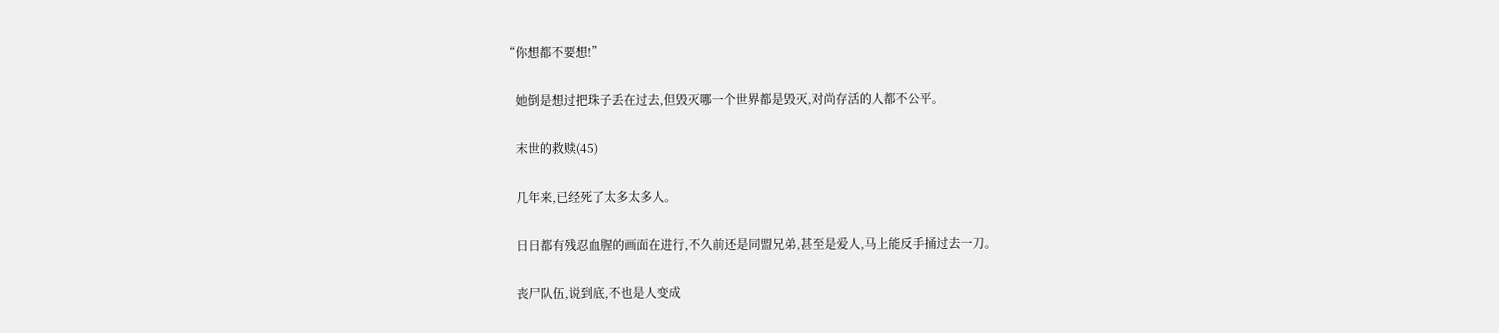“你想都不要想!”

    她倒是想过把珠子丢在过去,但毁灭哪一个世界都是毁灭,对尚存活的人都不公平。

    末世的救赎(45)

    几年来,已经死了太多太多人。

    日日都有残忍血腥的画面在进行,不久前还是同盟兄弟,甚至是爱人,马上能反手捅过去一刀。

    丧尸队伍,说到底,不也是人变成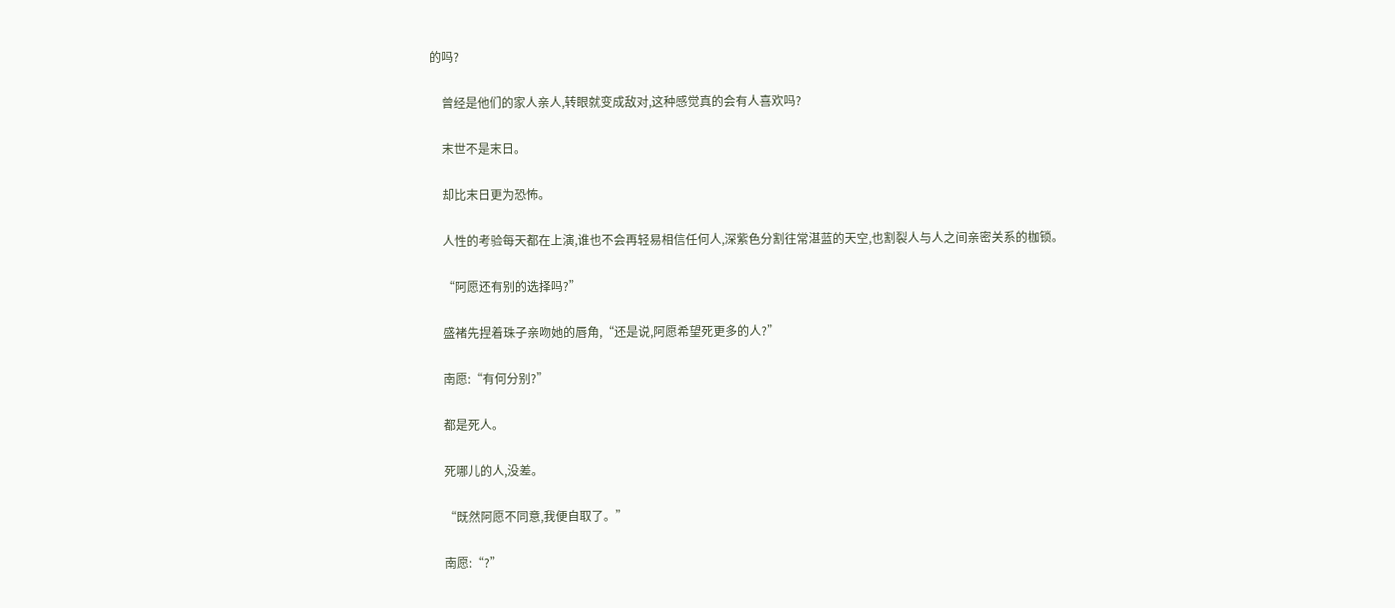的吗?

    曾经是他们的家人亲人,转眼就变成敌对,这种感觉真的会有人喜欢吗?

    末世不是末日。

    却比末日更为恐怖。

    人性的考验每天都在上演,谁也不会再轻易相信任何人,深紫色分割往常湛蓝的天空,也割裂人与人之间亲密关系的枷锁。

    “阿愿还有别的选择吗?”

    盛褚先捏着珠子亲吻她的唇角,“还是说,阿愿希望死更多的人?”

    南愿:“有何分别?”

    都是死人。

    死哪儿的人,没差。

    “既然阿愿不同意,我便自取了。”

    南愿:“?”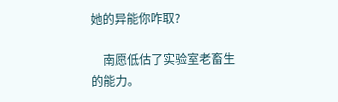她的异能你咋取?

    南愿低估了实验室老畜生的能力。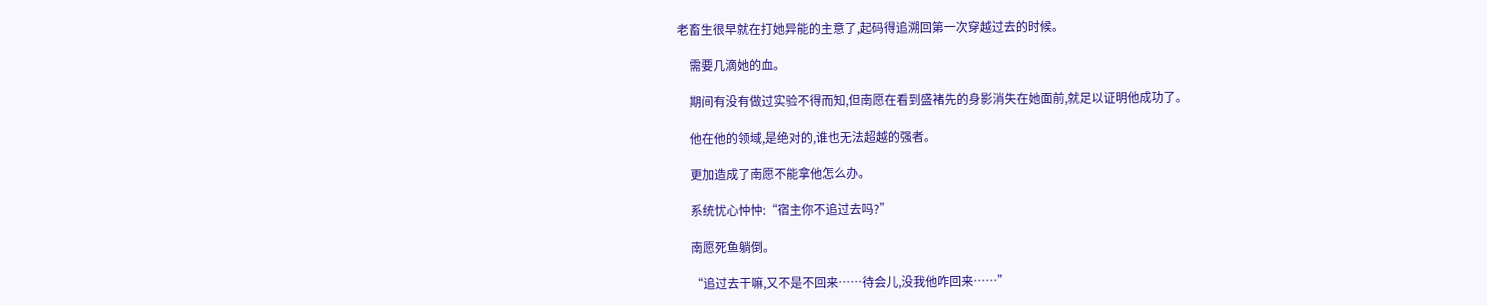老畜生很早就在打她异能的主意了,起码得追溯回第一次穿越过去的时候。

    需要几滴她的血。

    期间有没有做过实验不得而知,但南愿在看到盛褚先的身影消失在她面前,就足以证明他成功了。

    他在他的领域,是绝对的,谁也无法超越的强者。

    更加造成了南愿不能拿他怎么办。

    系统忧心忡忡:“宿主你不追过去吗?”

    南愿死鱼躺倒。

    “追过去干嘛,又不是不回来……待会儿,没我他咋回来……”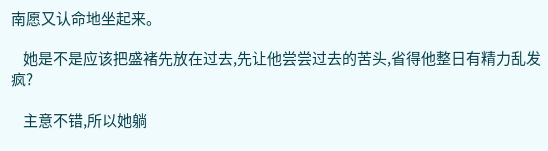南愿又认命地坐起来。

    她是不是应该把盛褚先放在过去,先让他尝尝过去的苦头,省得他整日有精力乱发疯?

    主意不错,所以她躺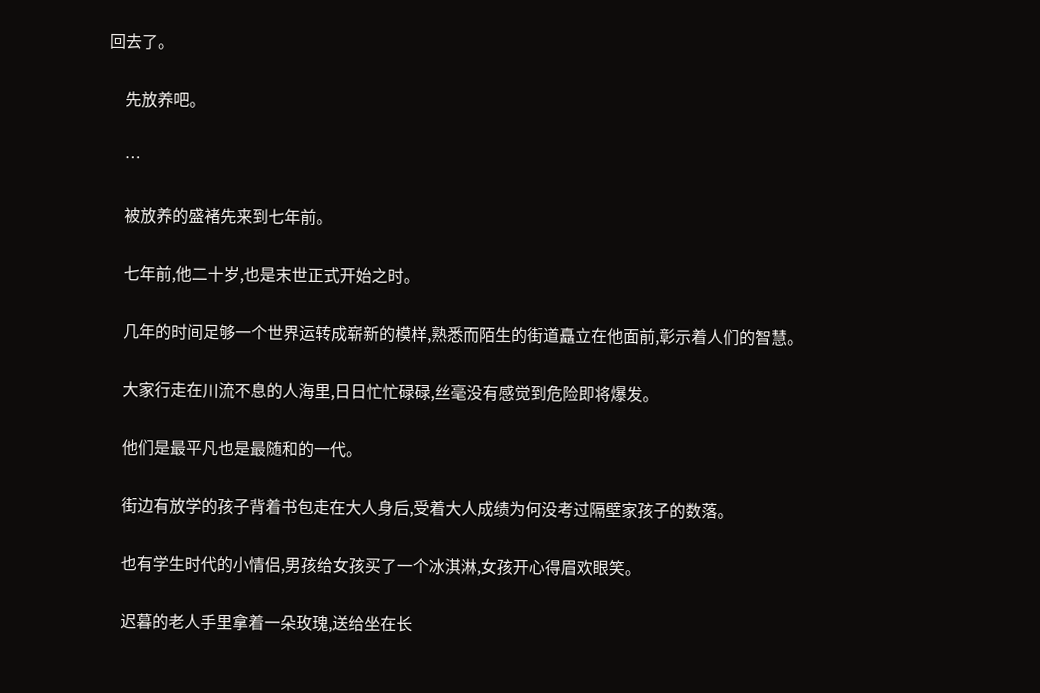回去了。

    先放养吧。

    …

    被放养的盛褚先来到七年前。

    七年前,他二十岁,也是末世正式开始之时。

    几年的时间足够一个世界运转成崭新的模样,熟悉而陌生的街道矗立在他面前,彰示着人们的智慧。

    大家行走在川流不息的人海里,日日忙忙碌碌,丝毫没有感觉到危险即将爆发。

    他们是最平凡也是最随和的一代。

    街边有放学的孩子背着书包走在大人身后,受着大人成绩为何没考过隔壁家孩子的数落。

    也有学生时代的小情侣,男孩给女孩买了一个冰淇淋,女孩开心得眉欢眼笑。

    迟暮的老人手里拿着一朵玫瑰,送给坐在长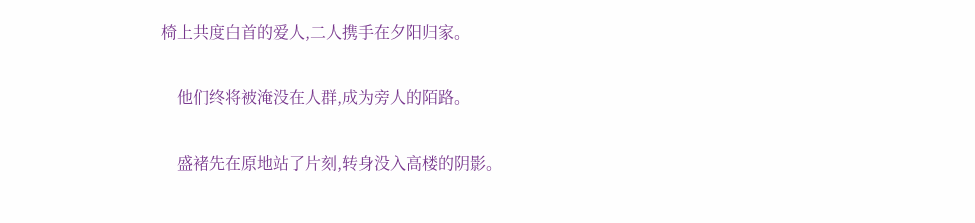椅上共度白首的爱人,二人携手在夕阳归家。

    他们终将被淹没在人群,成为旁人的陌路。

    盛褚先在原地站了片刻,转身没入高楼的阴影。